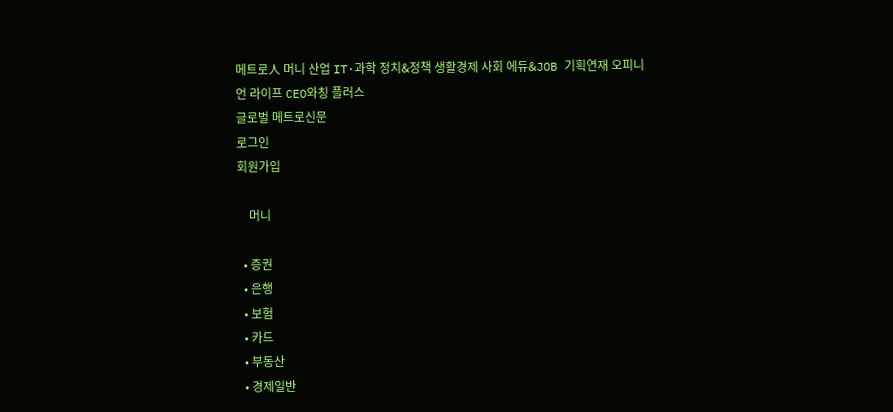메트로人 머니 산업 IT·과학 정치&정책 생활경제 사회 에듀&JOB 기획연재 오피니언 라이프 CEO와칭 플러스
글로벌 메트로신문
로그인
회원가입

    머니

  • 증권
  • 은행
  • 보험
  • 카드
  • 부동산
  • 경제일반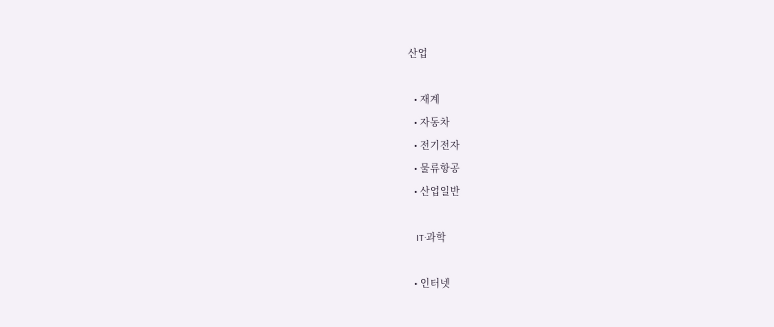산업

  • 재계
  • 자동차
  • 전기전자
  • 물류항공
  • 산업일반

    IT·과학

  • 인터넷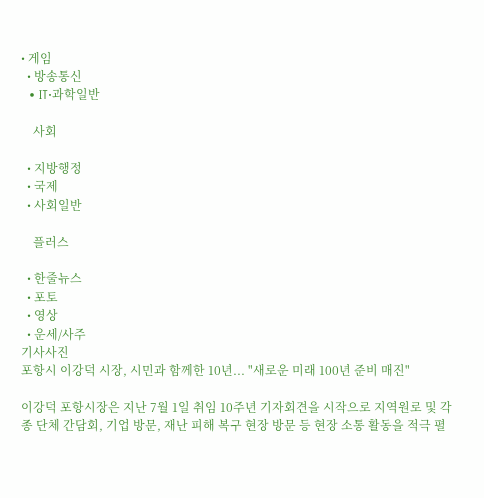• 게임
  • 방송통신
  • IT·과학일반

    사회

  • 지방행정
  • 국제
  • 사회일반

    플러스

  • 한줄뉴스
  • 포토
  • 영상
  • 운세/사주
기사사진
포항시 이강덕 시장, 시민과 함께한 10년... "새로운 미래 100년 준비 매진"

이강덕 포항시장은 지난 7월 1일 취임 10주년 기자회견을 시작으로 지역원로 및 각종 단체 간담회, 기업 방문, 재난 피해 복구 현장 방문 등 현장 소통 활동을 적극 펼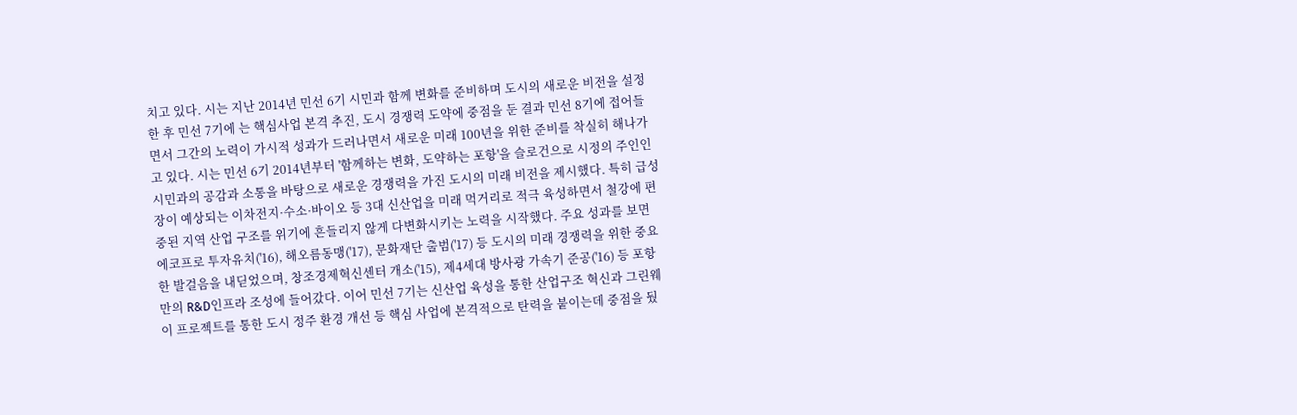치고 있다. 시는 지난 2014년 민선 6기 시민과 함께 변화를 준비하며 도시의 새로운 비전을 설정한 후 민선 7기에 는 핵심사업 본격 추진, 도시 경쟁력 도약에 중점을 둔 결과 민선 8기에 접어들면서 그간의 노력이 가시적 성과가 드러나면서 새로운 미래 100년을 위한 준비를 착실히 해나가고 있다. 시는 민선 6기 2014년부터 '함께하는 변화, 도약하는 포항'을 슬로건으로 시정의 주인인 시민과의 공감과 소통을 바탕으로 새로운 경쟁력을 가진 도시의 미래 비전을 제시했다. 특히 급성장이 예상되는 이차전지·수소·바이오 등 3대 신산업을 미래 먹거리로 적극 육성하면서 철강에 편중된 지역 산업 구조를 위기에 흔들리지 않게 다변화시키는 노력을 시작했다. 주요 성과를 보면 에코프로 투자유치('16), 해오름동맹('17), 문화재단 출범('17) 등 도시의 미래 경쟁력을 위한 중요한 발걸음을 내딛었으며, 창조경제혁신센터 개소('15), 제4세대 방사광 가속기 준공('16) 등 포항만의 R&D인프라 조성에 들어갔다. 이어 민선 7기는 신산업 육성을 통한 산업구조 혁신과 그린웨이 프로젝트를 통한 도시 정주 환경 개선 등 핵심 사업에 본격적으로 탄력을 붙이는데 중점을 뒀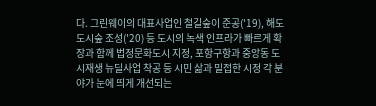다. 그린웨이의 대표사업인 철길숲이 준공('19), 해도도시숲 조성('20) 등 도시의 녹색 인프라가 빠르게 확장과 함께 법정문화도시 지정, 포항구항과 중앙동 도시재생 뉴딜사업 착공 등 시민 삶과 밀접한 시정 각 분야가 눈에 띄게 개선되는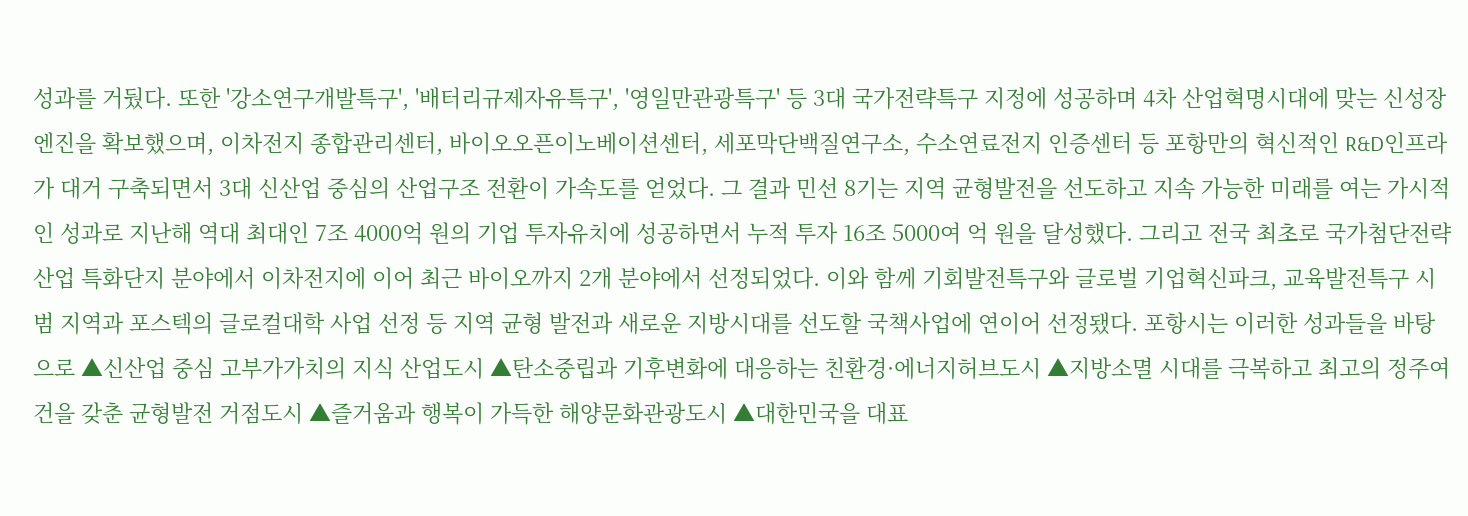성과를 거뒀다. 또한 '강소연구개발특구', '배터리규제자유특구', '영일만관광특구' 등 3대 국가전략특구 지정에 성공하며 4차 산업혁명시대에 맞는 신성장 엔진을 확보했으며, 이차전지 종합관리센터, 바이오오픈이노베이션센터, 세포막단백질연구소, 수소연료전지 인증센터 등 포항만의 혁신적인 R&D인프라가 대거 구축되면서 3대 신산업 중심의 산업구조 전환이 가속도를 얻었다. 그 결과 민선 8기는 지역 균형발전을 선도하고 지속 가능한 미래를 여는 가시적인 성과로 지난해 역대 최대인 7조 4000억 원의 기업 투자유치에 성공하면서 누적 투자 16조 5000여 억 원을 달성했다. 그리고 전국 최초로 국가첨단전략산업 특화단지 분야에서 이차전지에 이어 최근 바이오까지 2개 분야에서 선정되었다. 이와 함께 기회발전특구와 글로벌 기업혁신파크, 교육발전특구 시범 지역과 포스텍의 글로컬대학 사업 선정 등 지역 균형 발전과 새로운 지방시대를 선도할 국책사업에 연이어 선정됐다. 포항시는 이러한 성과들을 바탕으로 ▲신산업 중심 고부가가치의 지식 산업도시 ▲탄소중립과 기후변화에 대응하는 친환경·에너지허브도시 ▲지방소멸 시대를 극복하고 최고의 정주여건을 갖춘 균형발전 거점도시 ▲즐거움과 행복이 가득한 해양문화관광도시 ▲대한민국을 대표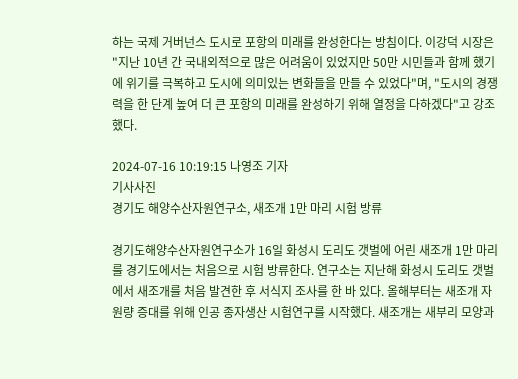하는 국제 거버넌스 도시로 포항의 미래를 완성한다는 방침이다. 이강덕 시장은 "지난 10년 간 국내외적으로 많은 어려움이 있었지만 50만 시민들과 함께 했기에 위기를 극복하고 도시에 의미있는 변화들을 만들 수 있었다"며, "도시의 경쟁력을 한 단계 높여 더 큰 포항의 미래를 완성하기 위해 열정을 다하겠다"고 강조했다.

2024-07-16 10:19:15 나영조 기자
기사사진
경기도 해양수산자원연구소, 새조개 1만 마리 시험 방류

경기도해양수산자원연구소가 16일 화성시 도리도 갯벌에 어린 새조개 1만 마리를 경기도에서는 처음으로 시험 방류한다. 연구소는 지난해 화성시 도리도 갯벌에서 새조개를 처음 발견한 후 서식지 조사를 한 바 있다. 올해부터는 새조개 자원량 증대를 위해 인공 종자생산 시험연구를 시작했다. 새조개는 새부리 모양과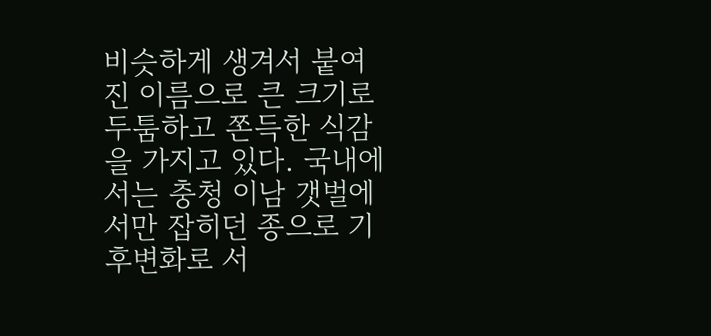비슷하게 생겨서 붙여진 이름으로 큰 크기로 두툼하고 쫀득한 식감을 가지고 있다. 국내에서는 충청 이남 갯벌에서만 잡히던 종으로 기후변화로 서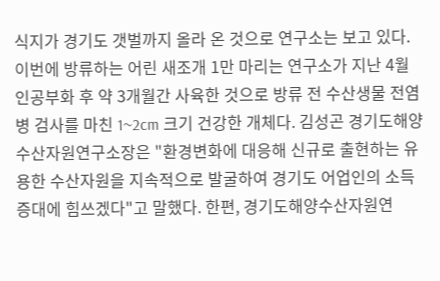식지가 경기도 갯벌까지 올라 온 것으로 연구소는 보고 있다. 이번에 방류하는 어린 새조개 1만 마리는 연구소가 지난 4월 인공부화 후 약 3개월간 사육한 것으로 방류 전 수산생물 전염병 검사를 마친 1~2cm 크기 건강한 개체다. 김성곤 경기도해양수산자원연구소장은 "환경변화에 대응해 신규로 출현하는 유용한 수산자원을 지속적으로 발굴하여 경기도 어업인의 소득증대에 힘쓰겠다"고 말했다. 한편, 경기도해양수산자원연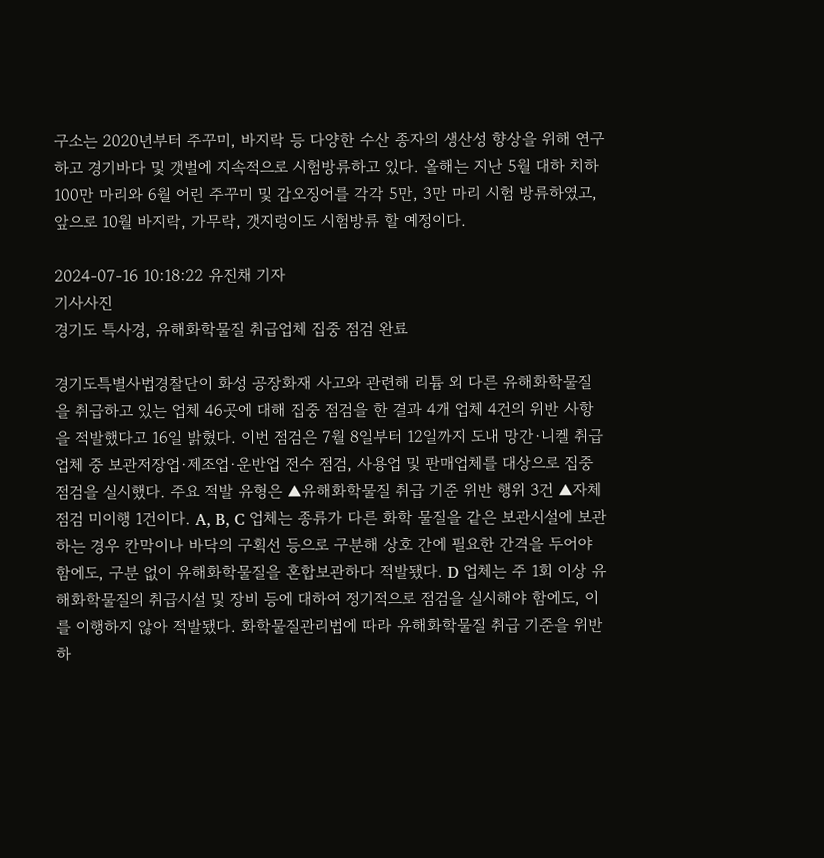구소는 2020년부터 주꾸미, 바지락 등 다양한 수산 종자의 생산성 향상을 위해 연구하고 경기바다 및 갯벌에 지속적으로 시험방류하고 있다. 올해는 지난 5월 대하 치하 100만 마리와 6월 어린 주꾸미 및 갑오징어를 각각 5만, 3만 마리 시험 방류하였고, 앞으로 10월 바지락, 가무락, 갯지렁이도 시험방류 할 예정이다.

2024-07-16 10:18:22 유진채 기자
기사사진
경기도 특사경, 유해화학물질 취급업체 집중 점검 완료

경기도특별사법경찰단이 화성 공장화재 사고와 관련해 리튬 외 다른 유해화학물질을 취급하고 있는 업체 46곳에 대해 집중 점검을 한 결과 4개 업체 4건의 위반 사항을 적발했다고 16일 밝혔다. 이번 점검은 7월 8일부터 12일까지 도내 망간·니켈 취급 업체 중 보관저장업·제조업·운반업 전수 점검, 사용업 및 판매업체를 대상으로 집중점검을 실시했다. 주요 적발 유형은 ▲유해화학물질 취급 기준 위반 행위 3건 ▲자체 점검 미이행 1건이다. A, B, C 업체는 종류가 다른 화학 물질을 같은 보관시설에 보관하는 경우 칸막이나 바닥의 구획선 등으로 구분해 상호 간에 필요한 간격을 두어야 함에도, 구분 없이 유해화학물질을 혼합보관하다 적발됐다. D 업체는 주 1회 이상 유해화학물질의 취급시설 및 장비 등에 대하여 정기적으로 점검을 실시해야 함에도, 이를 이행하지 않아 적발됐다. 화학물질관리법에 따라 유해화학물질 취급 기준을 위반하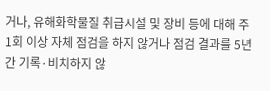거나, 유해화학물질 취급시설 및 장비 등에 대해 주 1회 이상 자체 점검을 하지 않거나 점검 결과를 5년간 기록·비치하지 않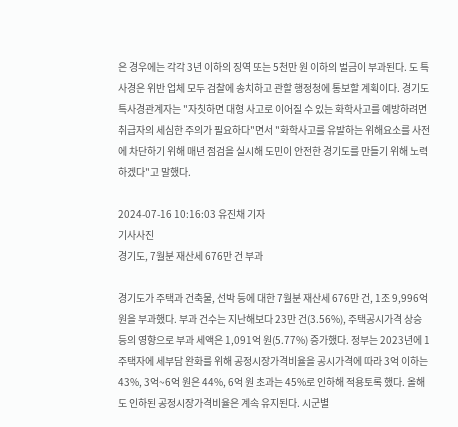은 경우에는 각각 3년 이하의 징역 또는 5천만 원 이하의 벌금이 부과된다. 도 특사경은 위반 업체 모두 검찰에 송치하고 관할 행정청에 통보할 계획이다. 경기도 특사경관계자는 "자칫하면 대형 사고로 이어질 수 있는 화학사고를 예방하려면 취급자의 세심한 주의가 필요하다"면서 "화학사고를 유발하는 위해요소를 사전에 차단하기 위해 매년 점검을 실시해 도민이 안전한 경기도를 만들기 위해 노력하겠다"고 말했다.

2024-07-16 10:16:03 유진채 기자
기사사진
경기도, 7월분 재산세 676만 건 부과

경기도가 주택과 건축물, 선박 등에 대한 7월분 재산세 676만 건, 1조 9,996억 원을 부과했다. 부과 건수는 지난해보다 23만 건(3.56%), 주택공시가격 상승 등의 영향으로 부과 세액은 1,091억 원(5.77%) 증가했다. 정부는 2023년에 1주택자에 세부담 완화를 위해 공정시장가격비율을 공시가격에 따라 3억 이하는 43%, 3억~6억 원은 44%, 6억 원 초과는 45%로 인하해 적용토록 했다. 올해도 인하된 공정시장가격비율은 계속 유지된다. 시군별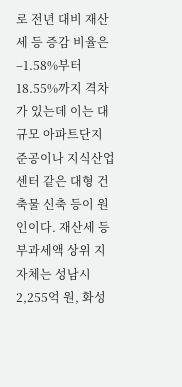로 전년 대비 재산세 등 증감 비율은 –1.58%부터 18.55%까지 격차가 있는데 이는 대규모 아파트단지 준공이나 지식산업센터 같은 대형 건축물 신축 등이 원인이다. 재산세 등 부과세액 상위 지자체는 성남시 2,255억 원, 화성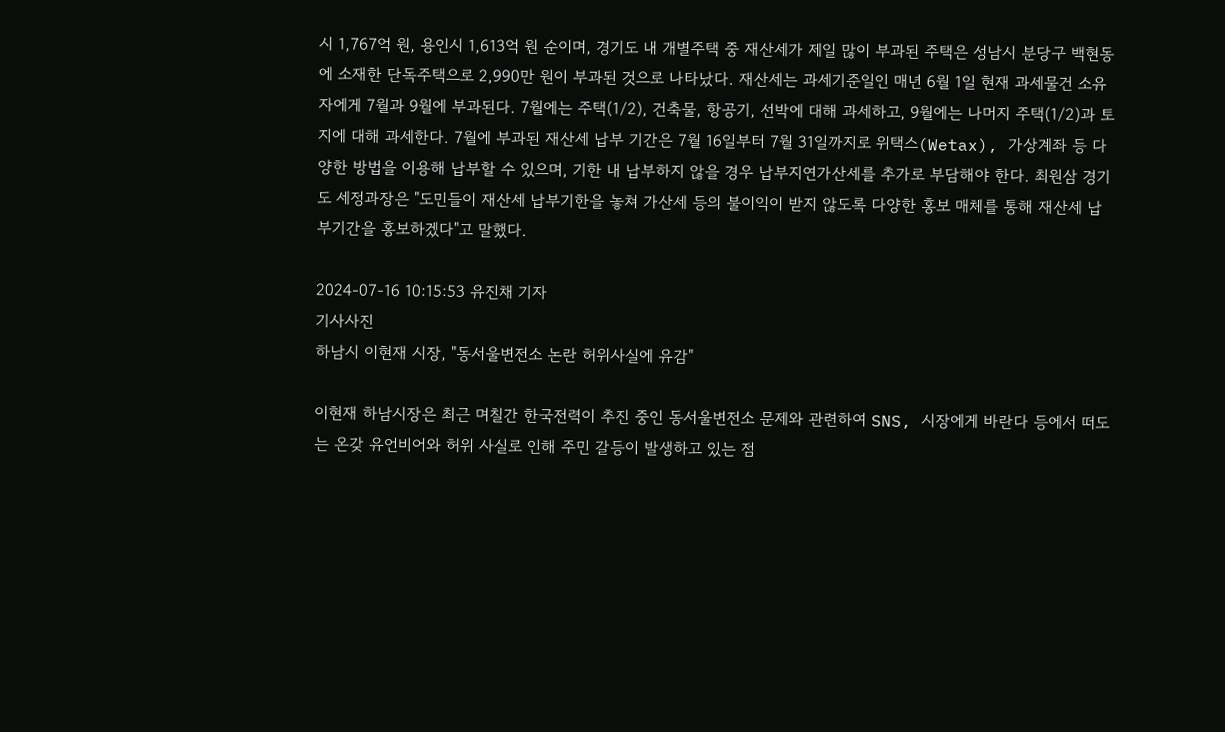시 1,767억 원, 용인시 1,613억 원 순이며, 경기도 내 개별주택 중 재산세가 제일 많이 부과된 주택은 성남시 분당구 백현동에 소재한 단독주택으로 2,990만 원이 부과된 것으로 나타났다. 재산세는 과세기준일인 매년 6월 1일 현재 과세물건 소유자에게 7월과 9월에 부과된다. 7월에는 주택(1/2), 건축물, 항공기, 선박에 대해 과세하고, 9월에는 나머지 주택(1/2)과 토지에 대해 과세한다. 7월에 부과된 재산세 납부 기간은 7월 16일부터 7월 31일까지로 위택스(Wetax), 가상계좌 등 다양한 방법을 이용해 납부할 수 있으며, 기한 내 납부하지 않을 경우 납부지연가산세를 추가로 부담해야 한다. 최원삼 경기도 세정과장은 "도민들이 재산세 납부기한을 놓쳐 가산세 등의 불이익이 받지 않도록 다양한 홍보 매체를 통해 재산세 납부기간을 홍보하겠다"고 말했다.

2024-07-16 10:15:53 유진채 기자
기사사진
하남시 이현재 시장, "동서울변전소 논란 허위사실에 유감"

이현재 하남시장은 최근 며칠간 한국전력이 추진 중인 동서울변전소 문제와 관련하여 SNS, 시장에게 바란다 등에서 떠도는 온갖 유언비어와 허위 사실로 인해 주민 갈등이 발생하고 있는 점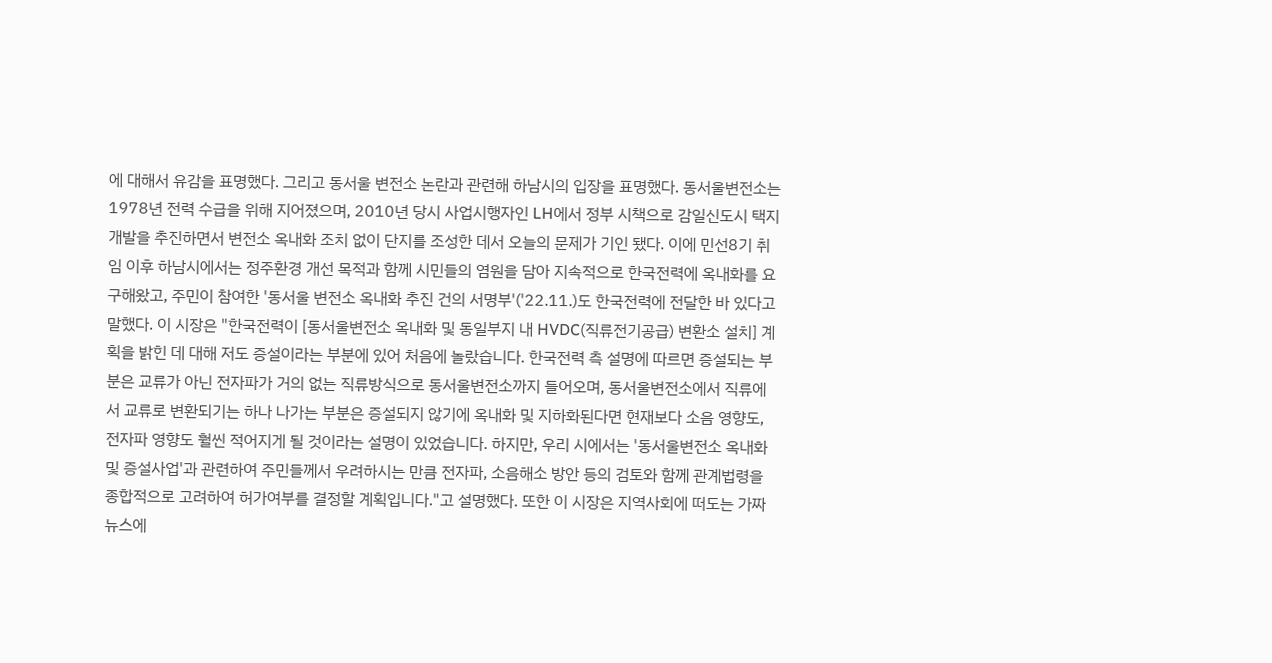에 대해서 유감을 표명했다. 그리고 동서울 변전소 논란과 관련해 하남시의 입장을 표명했다. 동서울변전소는 1978년 전력 수급을 위해 지어졌으며, 2010년 당시 사업시행자인 LH에서 정부 시책으로 감일신도시 택지개발을 추진하면서 변전소 옥내화 조치 없이 단지를 조성한 데서 오늘의 문제가 기인 됐다. 이에 민선8기 취임 이후 하남시에서는 정주환경 개선 목적과 함께 시민들의 염원을 담아 지속적으로 한국전력에 옥내화를 요구해왔고, 주민이 참여한 '동서울 변전소 옥내화 추진 건의 서명부'('22.11.)도 한국전력에 전달한 바 있다고 말했다. 이 시장은 "한국전력이 [동서울변전소 옥내화 및 동일부지 내 HVDC(직류전기공급) 변환소 설치] 계획을 밝힌 데 대해 저도 증설이라는 부분에 있어 처음에 놀랐습니다. 한국전력 측 설명에 따르면 증설되는 부분은 교류가 아닌 전자파가 거의 없는 직류방식으로 동서울변전소까지 들어오며, 동서울변전소에서 직류에서 교류로 변환되기는 하나 나가는 부분은 증설되지 않기에 옥내화 및 지하화된다면 현재보다 소음 영향도, 전자파 영향도 훨씬 적어지게 될 것이라는 설명이 있었습니다. 하지만, 우리 시에서는 '동서울변전소 옥내화 및 증설사업'과 관련하여 주민들께서 우려하시는 만큼 전자파, 소음해소 방안 등의 검토와 함께 관계법령을 종합적으로 고려하여 허가여부를 결정할 계획입니다."고 설명했다. 또한 이 시장은 지역사회에 떠도는 가짜뉴스에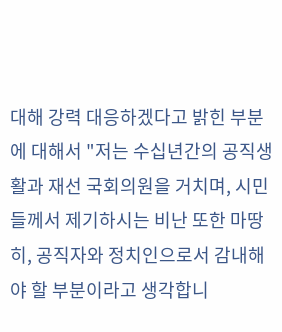대해 강력 대응하겠다고 밝힌 부분에 대해서 "저는 수십년간의 공직생활과 재선 국회의원을 거치며, 시민들께서 제기하시는 비난 또한 마땅히, 공직자와 정치인으로서 감내해야 할 부분이라고 생각합니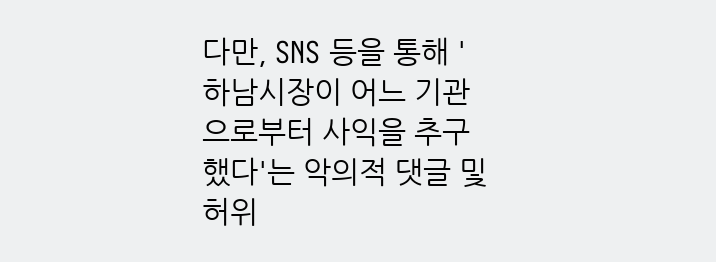다만, SNS 등을 통해 '하남시장이 어느 기관으로부터 사익을 추구했다'는 악의적 댓글 및 허위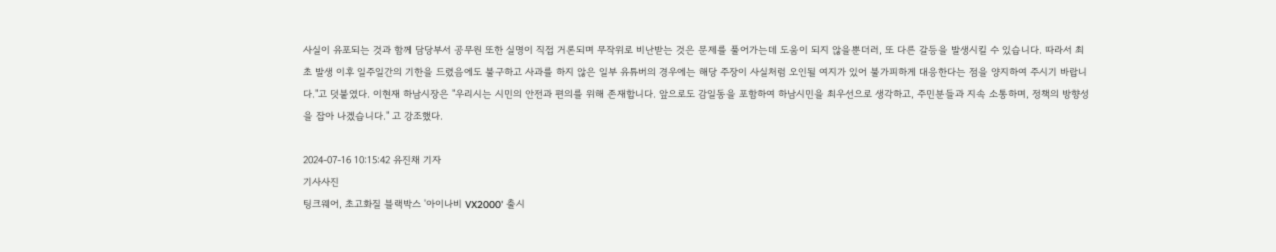사실이 유포되는 것과 함께 담당부서 공무원 또한 실명이 직접 거론되며 무작위로 비난받는 것은 문제를 풀어가는데 도움이 되지 않을뿐더러, 또 다른 갈등을 발생시킬 수 있습니다. 따라서 최초 발생 이후 일주일간의 기한을 드렸음에도 불구하고 사과를 하지 않은 일부 유튜버의 경우에는 해당 주장이 사실처럼 오인될 여지가 있어 불가피하게 대응한다는 점을 양지하여 주시기 바랍니다."고 덧붙였다. 이현재 하남시장은 "우리시는 시민의 안전과 편의를 위해 존재합니다. 앞으로도 감일동을 포함하여 하남시민을 최우선으로 생각하고, 주민분들과 지속 소통하며, 정책의 방향성을 잡아 나겠습니다." 고 강조했다.

2024-07-16 10:15:42 유진채 기자
기사사진
팅크웨어, 초고화질 블랙박스 '아이나비 VX2000' 출시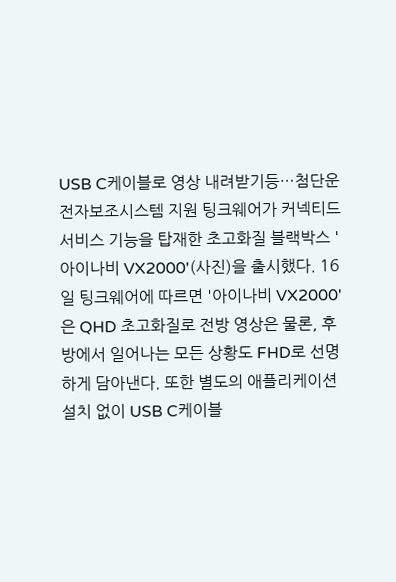USB C케이블로 영상 내려받기등…첨단운전자보조시스템 지원 팅크웨어가 커넥티드 서비스 기능을 탑재한 초고화질 블랙박스 '아이나비 VX2000'(사진)을 출시했다. 16일 팅크웨어에 따르면 '아이나비 VX2000'은 QHD 초고화질로 전방 영상은 물론, 후방에서 일어나는 모든 상황도 FHD로 선명하게 담아낸다. 또한 별도의 애플리케이션 설치 없이 USB C케이블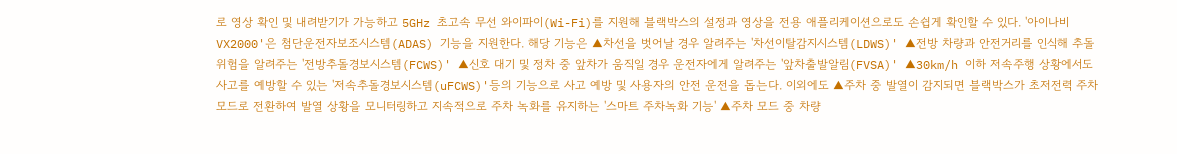로 영상 확인 및 내려받기가 가능하고 5GHz 초고속 무선 와이파이(Wi-Fi)를 지원해 블랙박스의 설정과 영상을 전용 애플리케이션으로도 손쉽게 확인할 수 있다. '아이나비 VX2000'은 첨단운전자보조시스템(ADAS) 기능을 지원한다. 해당 기능은 ▲차선을 벗어날 경우 알려주는 '차선이탈감지시스템(LDWS)' ▲전방 차량과 안전거리를 인식해 추돌 위험을 알려주는 '전방추돌경보시스템(FCWS)' ▲신호 대기 및 정차 중 앞차가 움직일 경우 운전자에게 알려주는 '앞차출발알림(FVSA)' ▲30km/h 이하 저속주행 상황에서도 사고를 예방할 수 있는 '저속추돌경보시스템(uFCWS)'등의 기능으로 사고 예방 및 사용자의 안전 운전을 돕는다. 이외에도 ▲주차 중 발열이 감지되면 블랙박스가 초저전력 주차 모드로 전환하여 발열 상황을 모니터링하고 지속적으로 주차 녹화를 유지하는 '스마트 주차녹화 기능' ▲주차 모드 중 차량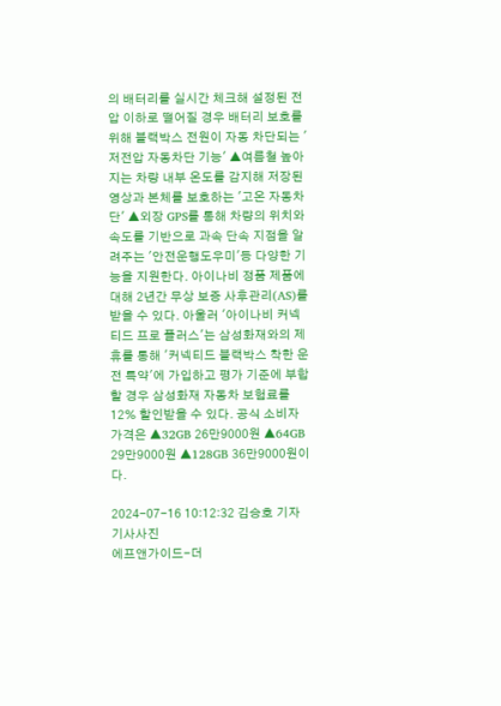의 배터리를 실시간 체크해 설정된 전압 이하로 떨어질 경우 배터리 보호를 위해 블랙박스 전원이 자동 차단되는 '저전압 자동차단 기능' ▲여름철 높아지는 차량 내부 온도를 감지해 저장된 영상과 본체를 보호하는 '고온 자동차단' ▲외장 GPS를 통해 차량의 위치와 속도를 기반으로 과속 단속 지점을 알려주는 '안전운행도우미'등 다양한 기능을 지원한다. 아이나비 정품 제품에 대해 2년간 무상 보증 사후관리(AS)를 받을 수 있다. 아울러 '아이나비 커넥티드 프로 플러스'는 삼성화재와의 제휴를 통해 '커넥티드 블랙박스 착한 운전 특약'에 가입하고 평가 기준에 부합할 경우 삼성화재 자동차 보험료를 12% 할인받을 수 있다. 공식 소비자 가격은 ▲32GB 26만9000원 ▲64GB 29만9000원 ▲128GB 36만9000원이다.

2024-07-16 10:12:32 김승호 기자
기사사진
에프앤가이드-더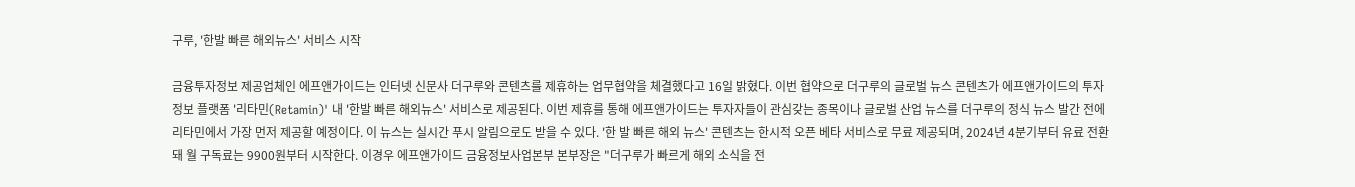구루, '한발 빠른 해외뉴스' 서비스 시작

금융투자정보 제공업체인 에프앤가이드는 인터넷 신문사 더구루와 콘텐츠를 제휴하는 업무협약을 체결했다고 16일 밝혔다. 이번 협약으로 더구루의 글로벌 뉴스 콘텐츠가 에프앤가이드의 투자 정보 플랫폼 '리타민(Retamin)' 내 '한발 빠른 해외뉴스' 서비스로 제공된다. 이번 제휴를 통해 에프앤가이드는 투자자들이 관심갖는 종목이나 글로벌 산업 뉴스를 더구루의 정식 뉴스 발간 전에 리타민에서 가장 먼저 제공할 예정이다. 이 뉴스는 실시간 푸시 알림으로도 받을 수 있다. '한 발 빠른 해외 뉴스' 콘텐츠는 한시적 오픈 베타 서비스로 무료 제공되며, 2024년 4분기부터 유료 전환돼 월 구독료는 9900원부터 시작한다. 이경우 에프앤가이드 금융정보사업본부 본부장은 "더구루가 빠르게 해외 소식을 전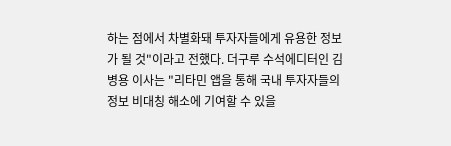하는 점에서 차별화돼 투자자들에게 유용한 정보가 될 것"이라고 전했다. 더구루 수석에디터인 김병용 이사는 "리타민 앱을 통해 국내 투자자들의 정보 비대칭 해소에 기여할 수 있을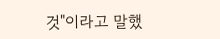것"이라고 말했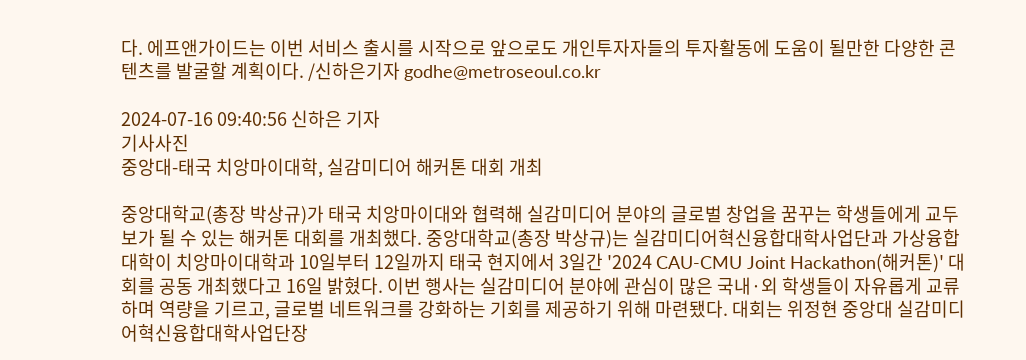다. 에프앤가이드는 이번 서비스 출시를 시작으로 앞으로도 개인투자자들의 투자활동에 도움이 될만한 다양한 콘텐츠를 발굴할 계획이다. /신하은기자 godhe@metroseoul.co.kr

2024-07-16 09:40:56 신하은 기자
기사사진
중앙대-태국 치앙마이대학, 실감미디어 해커톤 대회 개최

중앙대학교(총장 박상규)가 태국 치앙마이대와 협력해 실감미디어 분야의 글로벌 창업을 꿈꾸는 학생들에게 교두보가 될 수 있는 해커톤 대회를 개최했다. 중앙대학교(총장 박상규)는 실감미디어혁신융합대학사업단과 가상융합대학이 치앙마이대학과 10일부터 12일까지 태국 현지에서 3일간 '2024 CAU-CMU Joint Hackathon(해커톤)' 대회를 공동 개최했다고 16일 밝혔다. 이번 행사는 실감미디어 분야에 관심이 많은 국내·외 학생들이 자유롭게 교류하며 역량을 기르고, 글로벌 네트워크를 강화하는 기회를 제공하기 위해 마련됐다. 대회는 위정현 중앙대 실감미디어혁신융합대학사업단장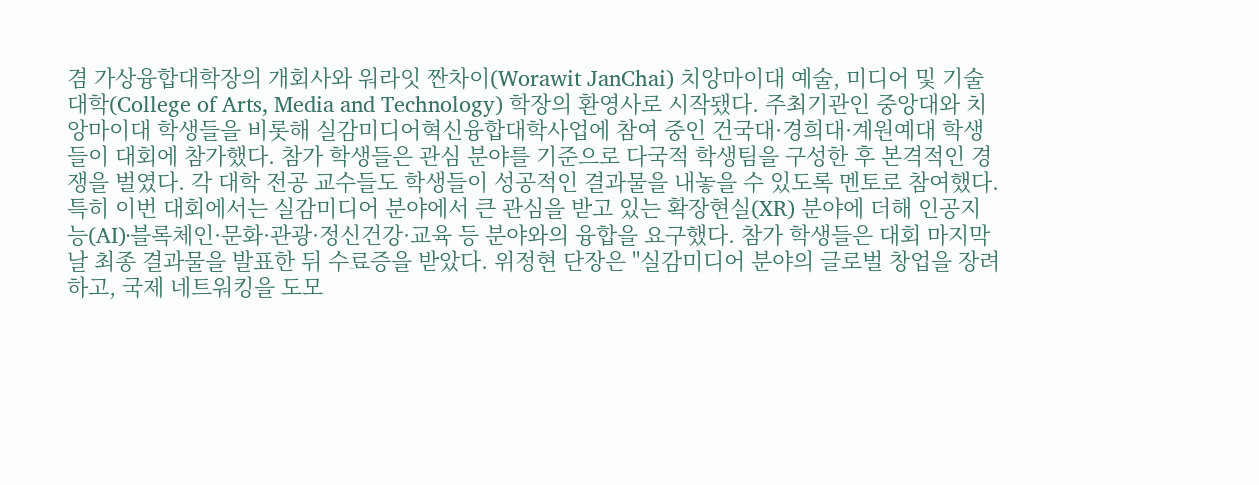겸 가상융합대학장의 개회사와 워라잇 짠차이(Worawit JanChai) 치앙마이대 예술, 미디어 및 기술대학(College of Arts, Media and Technology) 학장의 환영사로 시작됐다. 주최기관인 중앙대와 치앙마이대 학생들을 비롯해 실감미디어혁신융합대학사업에 참여 중인 건국대·경희대·계원예대 학생들이 대회에 참가했다. 참가 학생들은 관심 분야를 기준으로 다국적 학생팀을 구성한 후 본격적인 경쟁을 벌였다. 각 대학 전공 교수들도 학생들이 성공적인 결과물을 내놓을 수 있도록 멘토로 참여했다. 특히 이번 대회에서는 실감미디어 분야에서 큰 관심을 받고 있는 확장현실(XR) 분야에 더해 인공지능(AI)·블록체인·문화·관광·정신건강·교육 등 분야와의 융합을 요구했다. 참가 학생들은 대회 마지막 날 최종 결과물을 발표한 뒤 수료증을 받았다. 위정현 단장은 "실감미디어 분야의 글로벌 창업을 장려하고, 국제 네트워킹을 도모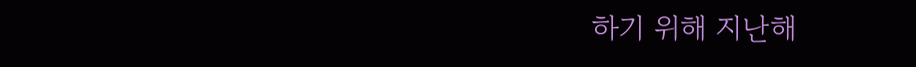하기 위해 지난해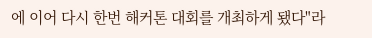에 이어 다시 한번 해커톤 대회를 개최하게 됐다"라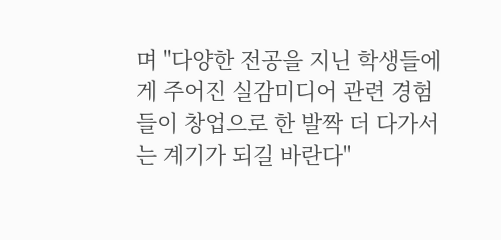며 "다양한 전공을 지닌 학생들에게 주어진 실감미디어 관련 경험들이 창업으로 한 발짝 더 다가서는 계기가 되길 바란다"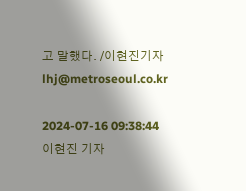고 말했다. /이현진기자 lhj@metroseoul.co.kr

2024-07-16 09:38:44 이현진 기자